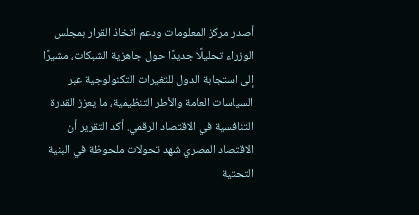أصدر مركز المعلومات ودعم اتخاذ القرار بمجلس الوزراء تحليلًا جديدًا حول جاهزية الشبكات، مشيرًا إلى استجابة الدول للتغيرات التكنولوجية عبر السياسات العامة والأطر التنظيمية، ما يعزز القدرة التنافسية في الاقتصاد الرقمي. أكد التقرير أن الاقتصاد المصري شهد تحولات ملحوظة في البنية التحتية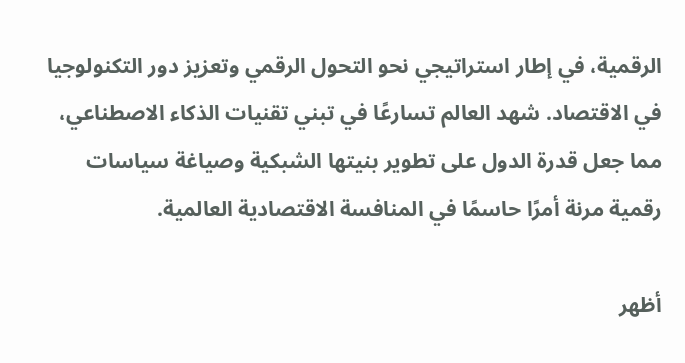الرقمية، في إطار استراتيجي نحو التحول الرقمي وتعزيز دور التكنولوجيا في الاقتصاد. شهد العالم تسارعًا في تبني تقنيات الذكاء الاصطناعي، مما جعل قدرة الدول على تطوير بنيتها الشبكية وصياغة سياسات رقمية مرنة أمرًا حاسمًا في المنافسة الاقتصادية العالمية.

أظهر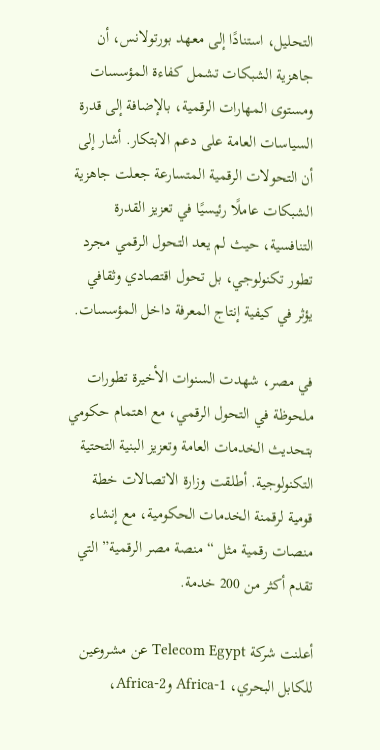التحليل، استنادًا إلى معهد بورتولانس، أن جاهزية الشبكات تشمل كفاءة المؤسسات ومستوى المهارات الرقمية، بالإضافة إلى قدرة السياسات العامة على دعم الابتكار. أشار إلى أن التحولات الرقمية المتسارعة جعلت جاهزية الشبكات عاملًا رئيسيًا في تعزيز القدرة التنافسية، حيث لم يعد التحول الرقمي مجرد تطور تكنولوجي، بل تحول اقتصادي وثقافي يؤثر في كيفية إنتاج المعرفة داخل المؤسسات.

في مصر، شهدت السنوات الأخيرة تطورات ملحوظة في التحول الرقمي، مع اهتمام حكومي بتحديث الخدمات العامة وتعزيز البنية التحتية التكنولوجية. أطلقت وزارة الاتصالات خطة قومية لرقمنة الخدمات الحكومية، مع إنشاء منصات رقمية مثل “منصة مصر الرقمية” التي تقدم أكثر من 200 خدمة.

أعلنت شركة Telecom Egypt عن مشروعين للكابل البحري، Africa-1 وAfrica-2،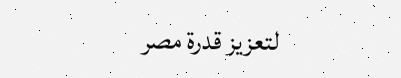لتعزيز قدرة مصر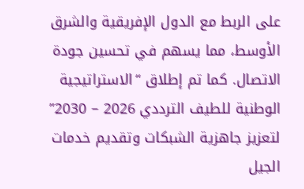على الربط مع الدول الإفريقية والشرق الأوسط، مما يسهم في تحسين جودة الاتصال. كما تم إطلاق “الاستراتيجية الوطنية للطيف الترددي 2026 – 2030” لتعزيز جاهزية الشبكات وتقديم خدمات الجيل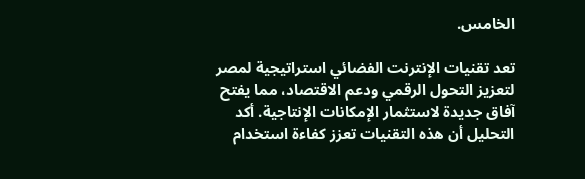الخامس.

تعد تقنيات الإنترنت الفضائي استراتيجية لمصر لتعزيز التحول الرقمي ودعم الاقتصاد، مما يفتح آفاق جديدة لاستثمار الإمكانات الإنتاجية. أكد التحليل أن هذه التقنيات تعزز كفاءة استخدام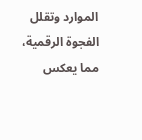الموارد وتقلل الفجوة الرقمية، مما يعكس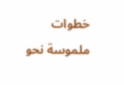خطوات ملموسة نحو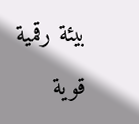بيئة رقمية قوية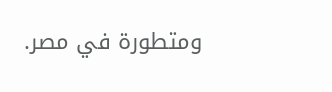ومتطورة في مصر.